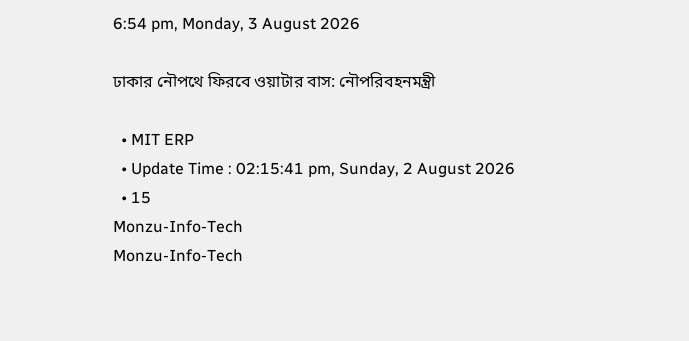6:54 pm, Monday, 3 August 2026

ঢাকার নৌপথে ফিরবে ওয়াটার বাস: নৌপরিবহনমন্ত্রী

  • MIT ERP
  • Update Time : 02:15:41 pm, Sunday, 2 August 2026
  • 15
Monzu-Info-Tech
Monzu-Info-Tech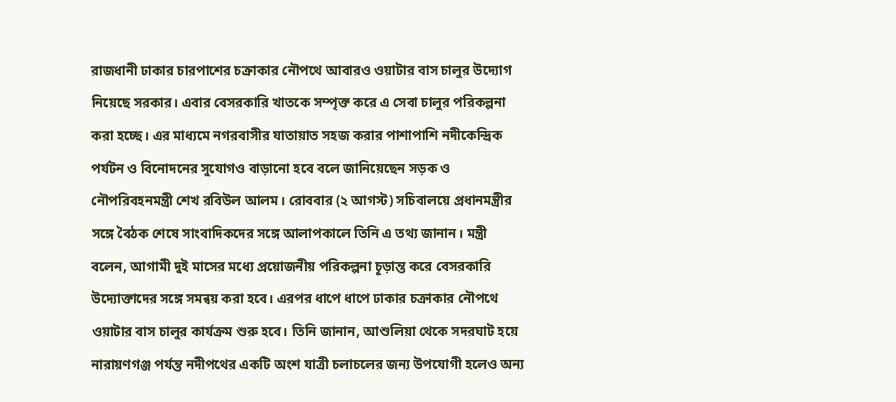রাজধানী ঢাকার চারপাশের চক্রাকার নৌপথে আবারও ওয়াটার বাস চালুর উদ্যোগ নিয়েছে সরকার। এবার বেসরকারি খাতকে সম্পৃক্ত করে এ সেবা চালুর পরিকল্পনা করা হচ্ছে। এর মাধ্যমে নগরবাসীর যাতায়াত সহজ করার পাশাপাশি নদীকেন্দ্রিক পর্যটন ও বিনোদনের সুযোগও বাড়ানো হবে বলে জানিয়েছেন সড়ক ও নৌপরিবহনমন্ত্রী শেখ রবিউল আলম। রোববার (২ আগস্ট) সচিবালয়ে প্রধানমন্ত্রীর সঙ্গে বৈঠক শেষে সাংবাদিকদের সঙ্গে আলাপকালে তিনি এ তথ্য জানান। মন্ত্রী বলেন, আগামী দুই মাসের মধ্যে প্রয়োজনীয় পরিকল্পনা চূড়ান্ত করে বেসরকারি উদ্যোক্তাদের সঙ্গে সমন্বয় করা হবে। এরপর ধাপে ধাপে ঢাকার চক্রাকার নৌপথে ওয়াটার বাস চালুর কার্যক্রম শুরু হবে। তিনি জানান, আশুলিয়া থেকে সদরঘাট হয়ে নারায়ণগঞ্জ পর্যন্ত নদীপথের একটি অংশ যাত্রী চলাচলের জন্য উপযোগী হলেও অন্য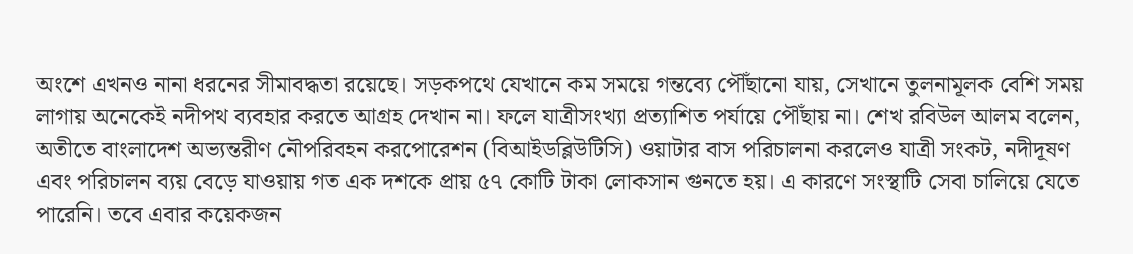অংশে এখনও নানা ধরনের সীমাবদ্ধতা রয়েছে। সড়কপথে যেখানে কম সময়ে গন্তব্যে পৌঁছানো যায়, সেখানে তুলনামূলক বেশি সময় লাগায় অনেকেই নদীপথ ব্যবহার করতে আগ্রহ দেখান না। ফলে যাত্রীসংখ্যা প্রত্যাশিত পর্যায়ে পৌঁছায় না। শেখ রবিউল আলম বলেন, অতীতে বাংলাদেশ অভ্যন্তরীণ নৌপরিবহন করপোরেশন (বিআইডব্লিউটিসি) ওয়াটার বাস পরিচালনা করলেও যাত্রী সংকট, নদীদূষণ এবং পরিচালন ব্যয় বেড়ে যাওয়ায় গত এক দশকে প্রায় ৫৭ কোটি টাকা লোকসান গুনতে হয়। এ কারণে সংস্থাটি সেবা চালিয়ে যেতে পারেনি। তবে এবার কয়েকজন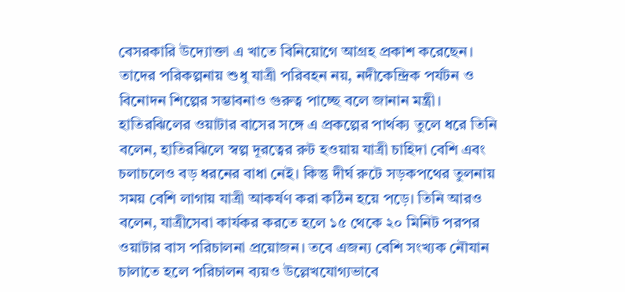বেসরকারি উদ্যোক্তা এ খাতে বিনিয়োগে আগ্রহ প্রকাশ করেছেন। তাদের পরিকল্পনায় শুধু যাত্রী পরিবহন নয়, নদীকেন্দ্রিক পর্যটন ও বিনোদন শিল্পের সম্ভাবনাও গুরুত্ব পাচ্ছে বলে জানান মন্ত্রী। হাতিরঝিলের ওয়াটার বাসের সঙ্গে এ প্রকল্পের পার্থক্য তুলে ধরে তিনি বলেন, হাতিরঝিলে স্বল্প দূরত্বের রুট হওয়ায় যাত্রী চাহিদা বেশি এবং চলাচলেও বড় ধরনের বাধা নেই। কিন্তু দীর্ঘ রুটে সড়কপথের তুলনায় সময় বেশি লাগায় যাত্রী আকর্ষণ করা কঠিন হয়ে পড়ে। তিনি আরও বলেন, যাত্রীসেবা কার্যকর করতে হলে ১৫ থেকে ২০ মিনিট পরপর ওয়াটার বাস পরিচালনা প্রয়োজন। তবে এজন্য বেশি সংখ্যক নৌযান চালাতে হলে পরিচালন ব্যয়ও উল্লেখযোগ্যভাবে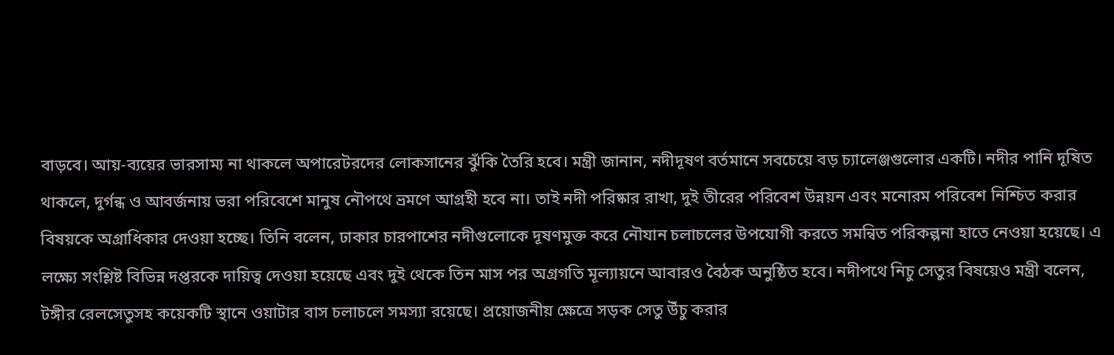বাড়বে। আয়-ব্যয়ের ভারসাম্য না থাকলে অপারেটরদের লোকসানের ঝুঁকি তৈরি হবে। মন্ত্রী জানান, নদীদূষণ বর্তমানে সবচেয়ে বড় চ্যালেঞ্জগুলোর একটি। নদীর পানি দূষিত থাকলে, দুর্গন্ধ ও আবর্জনায় ভরা পরিবেশে মানুষ নৌপথে ভ্রমণে আগ্রহী হবে না। তাই নদী পরিষ্কার রাখা, দুই তীরের পরিবেশ উন্নয়ন এবং মনোরম পরিবেশ নিশ্চিত করার বিষয়কে অগ্রাধিকার দেওয়া হচ্ছে। তিনি বলেন, ঢাকার চারপাশের নদীগুলোকে দূষণমুক্ত করে নৌযান চলাচলের উপযোগী করতে সমন্বিত পরিকল্পনা হাতে নেওয়া হয়েছে। এ লক্ষ্যে সংশ্লিষ্ট বিভিন্ন দপ্তরকে দায়িত্ব দেওয়া হয়েছে এবং দুই থেকে তিন মাস পর অগ্রগতি মূল্যায়নে আবারও বৈঠক অনুষ্ঠিত হবে। নদীপথে নিচু সেতুর বিষয়েও মন্ত্রী বলেন, টঙ্গীর রেলসেতুসহ কয়েকটি স্থানে ওয়াটার বাস চলাচলে সমস্যা রয়েছে। প্রয়োজনীয় ক্ষেত্রে সড়ক সেতু উঁচু করার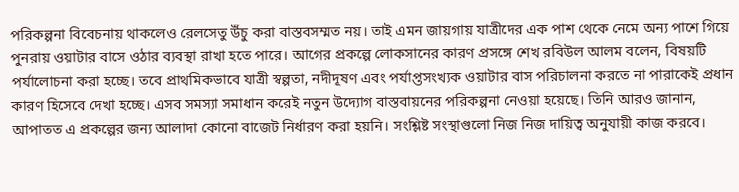পরিকল্পনা বিবেচনায় থাকলেও রেলসেতু উঁচু করা বাস্তবসম্মত নয়। তাই এমন জায়গায় যাত্রীদের এক পাশ থেকে নেমে অন্য পাশে গিয়ে পুনরায় ওয়াটার বাসে ওঠার ব্যবস্থা রাখা হতে পারে। আগের প্রকল্পে লোকসানের কারণ প্রসঙ্গে শেখ রবিউল আলম বলেন, বিষয়টি পর্যালোচনা করা হচ্ছে। তবে প্রাথমিকভাবে যাত্রী স্বল্পতা, নদীদূষণ এবং পর্যাপ্তসংখ্যক ওয়াটার বাস পরিচালনা করতে না পারাকেই প্রধান কারণ হিসেবে দেখা হচ্ছে। এসব সমস্যা সমাধান করেই নতুন উদ্যোগ বাস্তবায়নের পরিকল্পনা নেওয়া হয়েছে। তিনি আরও জানান, আপাতত এ প্রকল্পের জন্য আলাদা কোনো বাজেট নির্ধারণ করা হয়নি। সংশ্লিষ্ট সংস্থাগুলো নিজ নিজ দায়িত্ব অনুযায়ী কাজ করবে।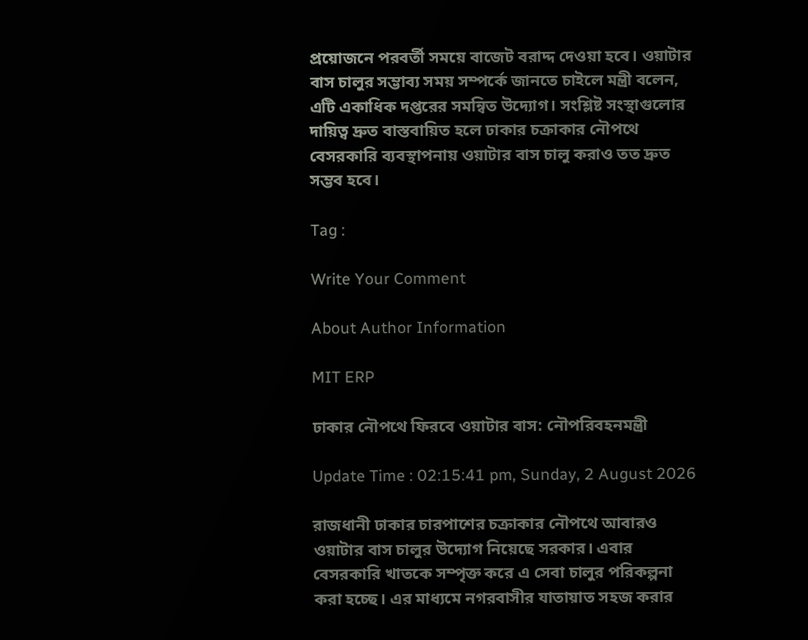প্রয়োজনে পরবর্তী সময়ে বাজেট বরাদ্দ দেওয়া হবে। ওয়াটার বাস চালুর সম্ভাব্য সময় সম্পর্কে জানতে চাইলে মন্ত্রী বলেন, এটি একাধিক দপ্তরের সমন্বিত উদ্যোগ। সংশ্লিষ্ট সংস্থাগুলোর দায়িত্ব দ্রুত বাস্তবায়িত হলে ঢাকার চক্রাকার নৌপথে বেসরকারি ব্যবস্থাপনায় ওয়াটার বাস চালু করাও তত দ্রুত সম্ভব হবে।

Tag :

Write Your Comment

About Author Information

MIT ERP

ঢাকার নৌপথে ফিরবে ওয়াটার বাস: নৌপরিবহনমন্ত্রী

Update Time : 02:15:41 pm, Sunday, 2 August 2026

রাজধানী ঢাকার চারপাশের চক্রাকার নৌপথে আবারও ওয়াটার বাস চালুর উদ্যোগ নিয়েছে সরকার। এবার বেসরকারি খাতকে সম্পৃক্ত করে এ সেবা চালুর পরিকল্পনা করা হচ্ছে। এর মাধ্যমে নগরবাসীর যাতায়াত সহজ করার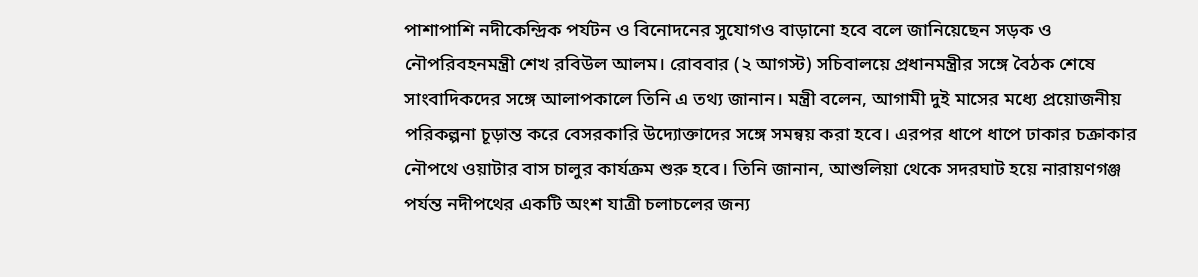পাশাপাশি নদীকেন্দ্রিক পর্যটন ও বিনোদনের সুযোগও বাড়ানো হবে বলে জানিয়েছেন সড়ক ও নৌপরিবহনমন্ত্রী শেখ রবিউল আলম। রোববার (২ আগস্ট) সচিবালয়ে প্রধানমন্ত্রীর সঙ্গে বৈঠক শেষে সাংবাদিকদের সঙ্গে আলাপকালে তিনি এ তথ্য জানান। মন্ত্রী বলেন, আগামী দুই মাসের মধ্যে প্রয়োজনীয় পরিকল্পনা চূড়ান্ত করে বেসরকারি উদ্যোক্তাদের সঙ্গে সমন্বয় করা হবে। এরপর ধাপে ধাপে ঢাকার চক্রাকার নৌপথে ওয়াটার বাস চালুর কার্যক্রম শুরু হবে। তিনি জানান, আশুলিয়া থেকে সদরঘাট হয়ে নারায়ণগঞ্জ পর্যন্ত নদীপথের একটি অংশ যাত্রী চলাচলের জন্য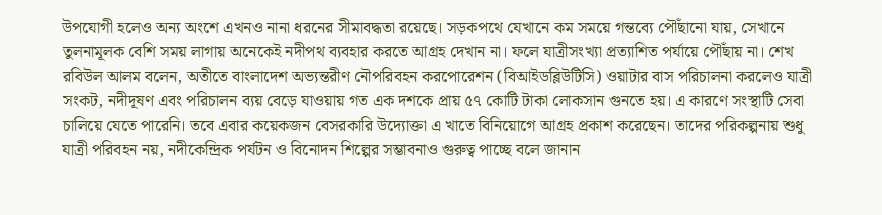উপযোগী হলেও অন্য অংশে এখনও নানা ধরনের সীমাবদ্ধতা রয়েছে। সড়কপথে যেখানে কম সময়ে গন্তব্যে পৌঁছানো যায়, সেখানে তুলনামূলক বেশি সময় লাগায় অনেকেই নদীপথ ব্যবহার করতে আগ্রহ দেখান না। ফলে যাত্রীসংখ্যা প্রত্যাশিত পর্যায়ে পৌঁছায় না। শেখ রবিউল আলম বলেন, অতীতে বাংলাদেশ অভ্যন্তরীণ নৌপরিবহন করপোরেশন (বিআইডব্লিউটিসি) ওয়াটার বাস পরিচালনা করলেও যাত্রী সংকট, নদীদূষণ এবং পরিচালন ব্যয় বেড়ে যাওয়ায় গত এক দশকে প্রায় ৫৭ কোটি টাকা লোকসান গুনতে হয়। এ কারণে সংস্থাটি সেবা চালিয়ে যেতে পারেনি। তবে এবার কয়েকজন বেসরকারি উদ্যোক্তা এ খাতে বিনিয়োগে আগ্রহ প্রকাশ করেছেন। তাদের পরিকল্পনায় শুধু যাত্রী পরিবহন নয়, নদীকেন্দ্রিক পর্যটন ও বিনোদন শিল্পের সম্ভাবনাও গুরুত্ব পাচ্ছে বলে জানান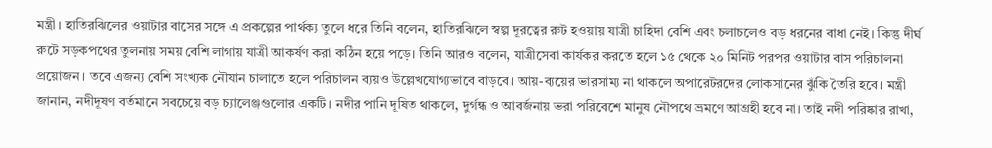মন্ত্রী। হাতিরঝিলের ওয়াটার বাসের সঙ্গে এ প্রকল্পের পার্থক্য তুলে ধরে তিনি বলেন, হাতিরঝিলে স্বল্প দূরত্বের রুট হওয়ায় যাত্রী চাহিদা বেশি এবং চলাচলেও বড় ধরনের বাধা নেই। কিন্তু দীর্ঘ রুটে সড়কপথের তুলনায় সময় বেশি লাগায় যাত্রী আকর্ষণ করা কঠিন হয়ে পড়ে। তিনি আরও বলেন, যাত্রীসেবা কার্যকর করতে হলে ১৫ থেকে ২০ মিনিট পরপর ওয়াটার বাস পরিচালনা প্রয়োজন। তবে এজন্য বেশি সংখ্যক নৌযান চালাতে হলে পরিচালন ব্যয়ও উল্লেখযোগ্যভাবে বাড়বে। আয়-ব্যয়ের ভারসাম্য না থাকলে অপারেটরদের লোকসানের ঝুঁকি তৈরি হবে। মন্ত্রী জানান, নদীদূষণ বর্তমানে সবচেয়ে বড় চ্যালেঞ্জগুলোর একটি। নদীর পানি দূষিত থাকলে, দুর্গন্ধ ও আবর্জনায় ভরা পরিবেশে মানুষ নৌপথে ভ্রমণে আগ্রহী হবে না। তাই নদী পরিষ্কার রাখা,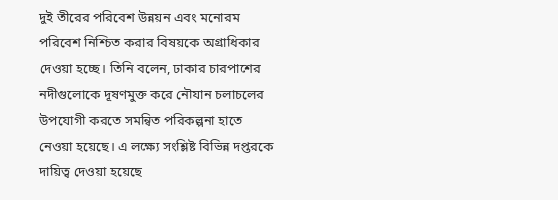দুই তীরের পরিবেশ উন্নয়ন এবং মনোরম পরিবেশ নিশ্চিত করার বিষয়কে অগ্রাধিকার দেওয়া হচ্ছে। তিনি বলেন, ঢাকার চারপাশের নদীগুলোকে দূষণমুক্ত করে নৌযান চলাচলের উপযোগী করতে সমন্বিত পরিকল্পনা হাতে নেওয়া হয়েছে। এ লক্ষ্যে সংশ্লিষ্ট বিভিন্ন দপ্তরকে দায়িত্ব দেওয়া হয়েছে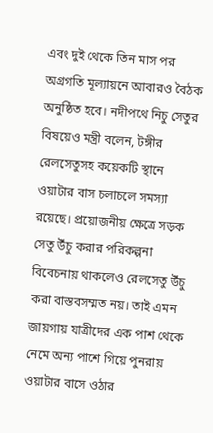এবং দুই থেকে তিন মাস পর অগ্রগতি মূল্যায়নে আবারও বৈঠক অনুষ্ঠিত হবে। নদীপথে নিচু সেতুর বিষয়েও মন্ত্রী বলেন, টঙ্গীর রেলসেতুসহ কয়েকটি স্থানে ওয়াটার বাস চলাচলে সমস্যা রয়েছে। প্রয়োজনীয় ক্ষেত্রে সড়ক সেতু উঁচু করার পরিকল্পনা বিবেচনায় থাকলেও রেলসেতু উঁচু করা বাস্তবসম্মত নয়। তাই এমন জায়গায় যাত্রীদের এক পাশ থেকে নেমে অন্য পাশে গিয়ে পুনরায় ওয়াটার বাসে ওঠার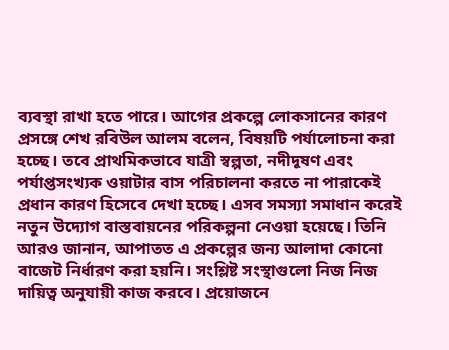ব্যবস্থা রাখা হতে পারে। আগের প্রকল্পে লোকসানের কারণ প্রসঙ্গে শেখ রবিউল আলম বলেন, বিষয়টি পর্যালোচনা করা হচ্ছে। তবে প্রাথমিকভাবে যাত্রী স্বল্পতা, নদীদূষণ এবং পর্যাপ্তসংখ্যক ওয়াটার বাস পরিচালনা করতে না পারাকেই প্রধান কারণ হিসেবে দেখা হচ্ছে। এসব সমস্যা সমাধান করেই নতুন উদ্যোগ বাস্তবায়নের পরিকল্পনা নেওয়া হয়েছে। তিনি আরও জানান, আপাতত এ প্রকল্পের জন্য আলাদা কোনো বাজেট নির্ধারণ করা হয়নি। সংশ্লিষ্ট সংস্থাগুলো নিজ নিজ দায়িত্ব অনুযায়ী কাজ করবে। প্রয়োজনে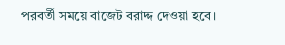পরবর্তী সময়ে বাজেট বরাদ্দ দেওয়া হবে।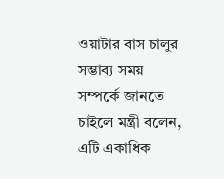ওয়াটার বাস চালুর সম্ভাব্য সময় সম্পর্কে জানতে চাইলে মন্ত্রী বলেন, এটি একাধিক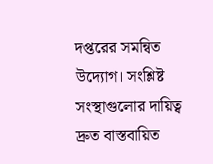দপ্তরের সমন্বিত উদ্যোগ। সংশ্লিষ্ট সংস্থাগুলোর দায়িত্ব দ্রুত বাস্তবায়িত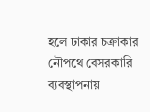হলে ঢাকার চক্রাকার নৌপথে বেসরকারি ব্যবস্থাপনায়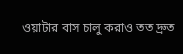ওয়াটার বাস চালু করাও তত দ্রুত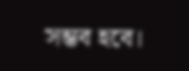সম্ভব হবে।